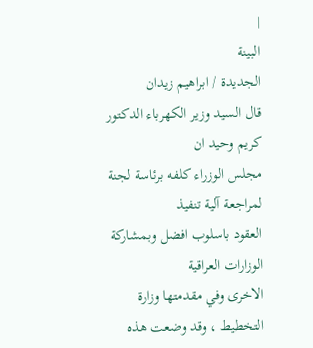|
البينة
الجديدة / ابراهيم زيدان
قال السيد وزير الكهرباء الدكتور كريم وحيد ان
مجلس الوزراء كلفه برئاسة لجنة لمراجعة آلية تنفيذ
العقود باسلوب افضل وبمشاركة الوزارات العراقية
الاخرى وفي مقدمتها وزارة التخطيط ، وقد وضعت هذه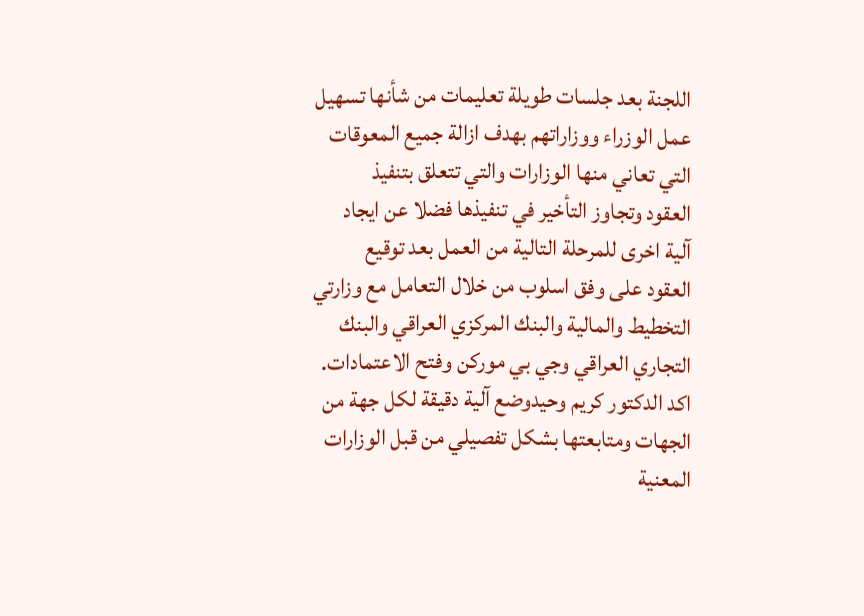اللجنة بعد جلسات طويلة تعليمات من شأنها تسهيل
عمل الوزراء ووزاراتهم بهدف ازالة جميع المعوقات
التي تعاني منها الوزارات والتي تتعلق بتنفيذ
العقود وتجاوز التأخير في تنفيذها فضلا عن ايجاد
آلية اخرى للمرحلة التالية من العمل بعد توقيع
العقود على وفق اسلوب من خلال التعامل مع وزارتي
التخطيط والمالية والبنك المركزي العراقي والبنك
التجاري العراقي وجي بي موركن وفتح الاعتمادات.
اكد الدكتور كريم وحيدوضع آلية دقيقة لكل جهة من
الجهات ومتابعتها بشكل تفصيلي من قبل الوزارات
المعنية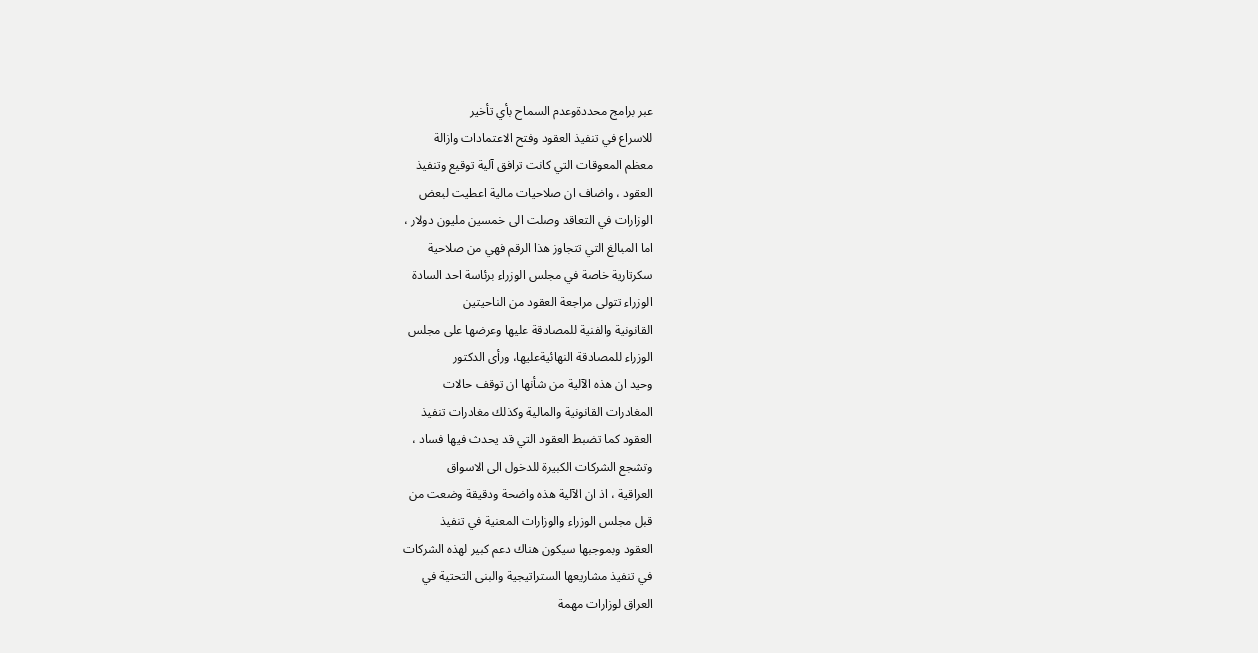عبر برامج محددةوعدم السماح بأي تأخير
للاسراع في تنفيذ العقود وفتح الاعتمادات وازالة
معظم المعوقات التي كانت ترافق آلية توقيع وتنفيذ
العقود ، واضاف ان صلاحيات مالية اعطيت لبعض
الوزارات في التعاقد وصلت الى خمسين مليون دولار ،
اما المبالغ التي تتجاوز هذا الرقم فهي من صلاحية
سكرتارية خاصة في مجلس الوزراء برئاسة احد السادة
الوزراء تتولى مراجعة العقود من الناحيتين
القانونية والفنية للمصادقة عليها وعرضها على مجلس
الوزراء للمصادقة النهائيةعليها، ورأى الدكتور
وحيد ان هذه الآلية من شأنها ان توقف حالات
المغادرات القانونية والمالية وكذلك مغادرات تنفيذ
العقود كما تضبط العقود التي قد يحدث فيها فساد ،
وتشجع الشركات الكبيرة للدخول الى الاسواق
العراقية ، اذ ان الآلية هذه واضحة ودقيقة وضعت من
قبل مجلس الوزراء والوزارات المعنية في تنفيذ
العقود وبموجبها سيكون هناك دعم كبير لهذه الشركات
في تنفيذ مشاريعها الستراتيجية والبنى التحتية في
العراق لوزارات مهمة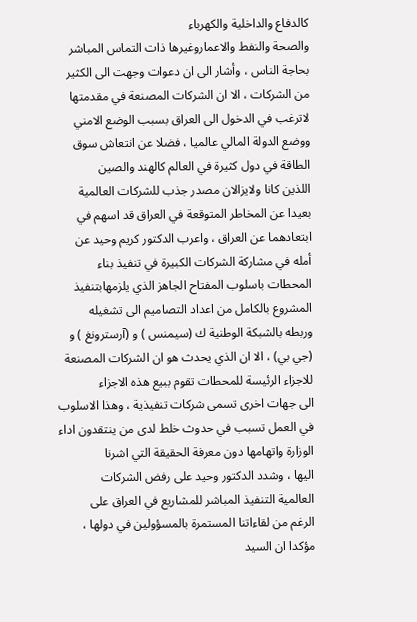كالدفاع والداخلية والكهرباء
والصحة والنفط والاعماروغيرها ذات التماس المباشر
بحاجة الناس ، وأشار الى ان دعوات وجهت الى الكثير
من الشركات ، الا ان الشركات المصنعة في مقدمتها
لاترغب في الدخول الى العراق بسبب الوضع الامني
ووضع الدولة المالي عالميا ، فضلا عن انتعاش سوق
الطاقة في دول كثيرة في العالم كالهند والصين
اللذين كانا ولايزالان مصدر جذب للشركات العالمية
بعيدا عن المخاطر المتوقعة في العراق قد اسهم في
ابتعادهما عن العراق ، واعرب الدكتور كريم وحيد عن
أمله في مشاركة الشركات الكبيرة في تنفيذ بناء
المحطات باسلوب المفتاح الجاهز الذي يلزمهابتنفيذ
المشروع بالكامل من اعداد التصاميم الى تشغيله
وربطه بالشبكة الوطنية ك (سيمنس ) و (آرسترونغ ) و
(جي بي) ، الا ان الذي يحدث هو ان الشركات المصنعة
للاجزاء الرئيسة للمحطات تقوم ببيع هذه الاجزاء
الى جهات اخرى تسمى شركات تنفيذية ، وهذا الاسلوب
في العمل تسبب في حدوث خلط لدى من ينتقدون اداء
الوزارة واتهامها دون معرفة الحقيقة التي اشرنا
اليها ، وشدد الدكتور وحيد على رفض الشركات
العالمية التنفيذ المباشر للمشاريع في العراق على
الرغم من لقاءاتنا المستمرة بالمسؤولين في دولها ،
مؤكدا ان السيد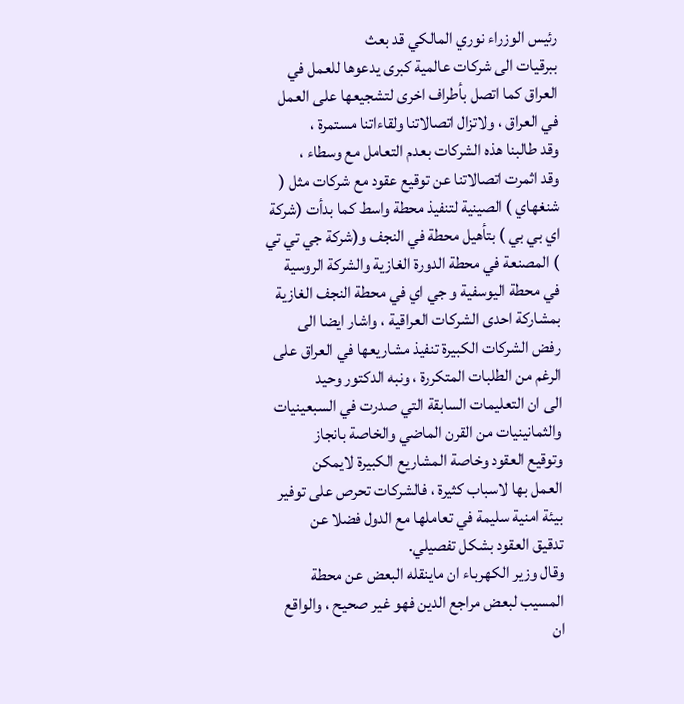رئيس الوزراء نوري المالكي قد بعث
ببرقيات الى شركات عالمية كبرى يدعوها للعمل في
العراق كما اتصل بأطراف اخرى لتشجيعها على العمل
في العراق ، ولاتزال اتصالاتنا ولقاءاتنا مستمرة ،
وقد طالبنا هذه الشركات بعدم التعامل مع وسطاء ،
وقد اثمرت اتصالاتنا عن توقيع عقود مع شركات مثل (
شنغهاي ) الصينية لتنفيذ محطة واسط كما بدأت (شركة
اي بي بي ) بتأهيل محطة في النجف و(شركة جي تي تي
) المصنعة في محطة الدورة الغازية والشركة الروسية
في محطة اليوسفية و جي اي في محطة النجف الغازية
بمشاركة احدى الشركات العراقية ، واشار ايضا الى
رفض الشركات الكبيرة تنفيذ مشاريعها في العراق على
الرغم من الطلبات المتكررة ، ونبه الدكتور وحيد
الى ان التعليمات السابقة التي صدرت في السبعينيات
والثمانينيات من القرن الماضي والخاصة بانجاز
وتوقيع العقود وخاصة المشاريع الكبيرة لايمكن
العمل بها لاسباب كثيرة ، فالشركات تحرص على توفير
بيئة امنية سليمة في تعاملها مع الدول فضلا عن
تدقيق العقود بشكل تفصيلي.
وقال وزير الكهرباء ان ماينقله البعض عن محطة
المسيب لبعض مراجع الدين فهو غير صحيح ، والواقع
ان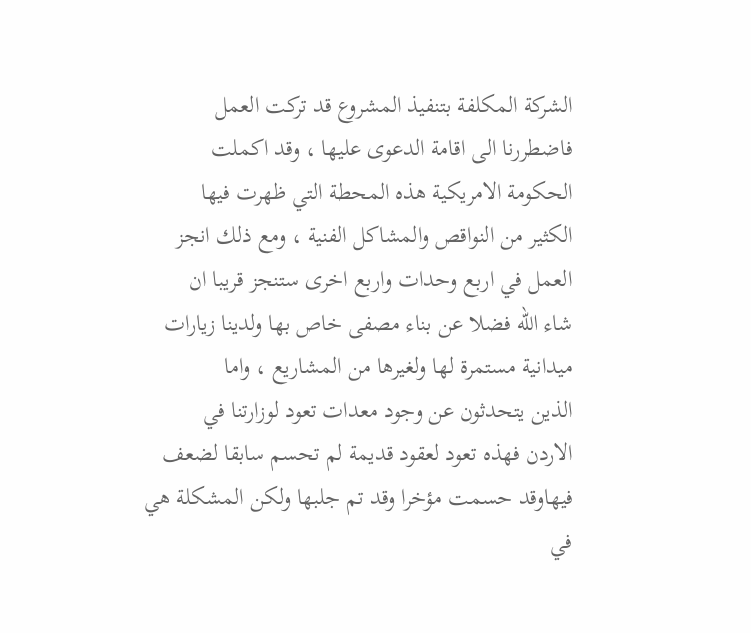الشركة المكلفة بتنفيذ المشروع قد تركت العمل
فاضطررنا الى اقامة الدعوى عليها ، وقد اكملت
الحكومة الامريكية هذه المحطة التي ظهرت فيها
الكثير من النواقص والمشاكل الفنية ، ومع ذلك انجز
العمل في اربع وحدات واربع اخرى ستنجز قريبا ان
شاء الله فضلا عن بناء مصفى خاص بها ولدينا زيارات
ميدانية مستمرة لها ولغيرها من المشاريع ، واما
الذين يتحدثون عن وجود معدات تعود لوزارتنا في
الاردن فهذه تعود لعقود قديمة لم تحسم سابقا لضعف
فيهاوقد حسمت مؤخرا وقد تم جلبها ولكن المشكلة هي
في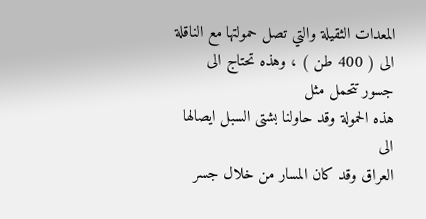المعدات الثقيلة والتي تصل حمولتها مع الناقلة
الى ( 400 طن ) ، وهذه تحتاج الى جسور تتحمل مثل
هذه الحمولة وقد حاولنا بشتى السبل ايصالها الى
العراق وقد كان المسار من خلال جسر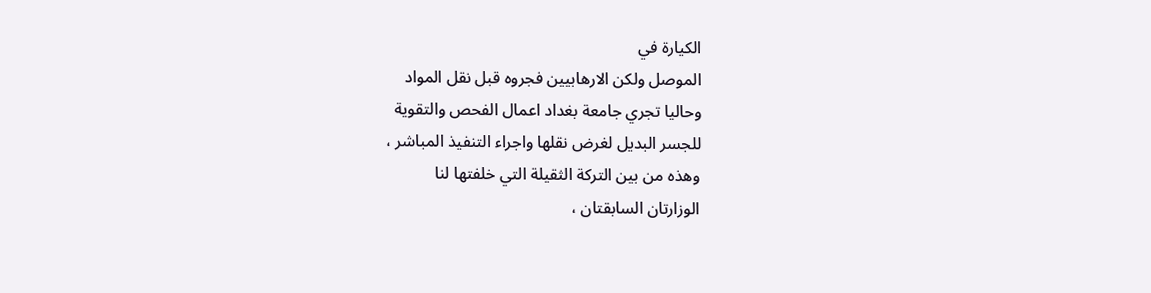الكيارة في
الموصل ولكن الارهابيين فجروه قبل نقل المواد
وحاليا تجري جامعة بغداد اعمال الفحص والتقوية
للجسر البديل لغرض نقلها واجراء التنفيذ المباشر ،
وهذه من بين التركة الثقيلة التي خلفتها لنا
الوزارتان السابقتان ،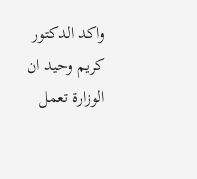واكد الدكتور كريم وحيد ان
الوزارة تعمل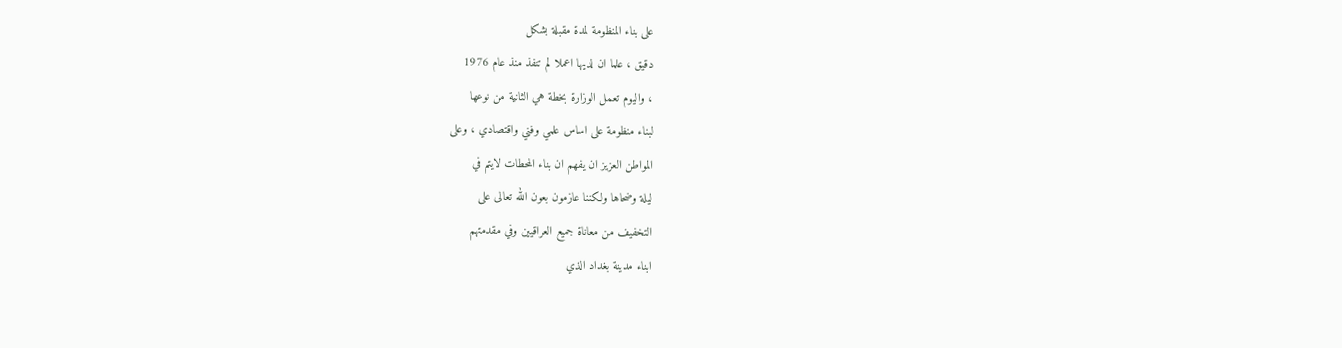على بناء المنظومة لمدة مقبلة بشكل
دقيق ، علما ان لديها اعملا لم تنفذ منذ عام 1976
، واليوم تعمل الوزارة بخطة هي الثانية من نوعها
لبناء منظومة على اساس علمي وفني واقتصادي ، وعلى
المواطن العزيز ان يفهم ان بناء المحطات لايتم في
ليلة وضحاها ولكننا عازمون بعون الله تعالى على
التخفيف من معاناة جميع العراقيين وفي مقدمتهم
ابناء مدينة بغداد الذي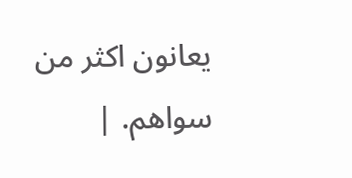يعانون اكثر من سواهم. |